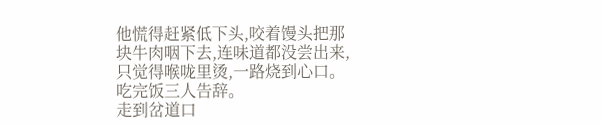他慌得赶紧低下头,咬着馒头把那块牛肉咽下去,连味道都没尝出来,只觉得喉咙里烫,一路烧到心口。
吃完饭三人告辞。
走到岔道口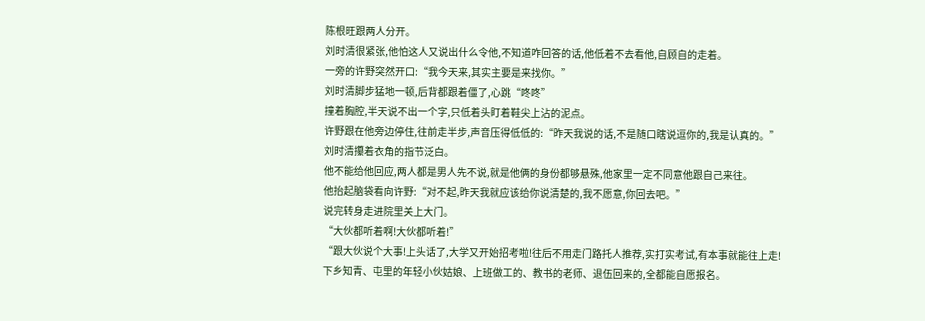陈根旺跟两人分开。
刘时清很紧张,他怕这人又说出什么令他,不知道咋回答的话,他低着不去看他,自顾自的走着。
一旁的许野突然开口:“我今天来,其实主要是来找你。”
刘时清脚步猛地一顿,后背都跟着僵了,心跳“咚咚”
撞着胸腔,半天说不出一个字,只低着头盯着鞋尖上沾的泥点。
许野跟在他旁边停住,往前走半步,声音压得低低的:“昨天我说的话,不是随口瞎说逗你的,我是认真的。”
刘时清攥着衣角的指节泛白。
他不能给他回应,两人都是男人先不说,就是他俩的身份都够悬殊,他家里一定不同意他跟自己来往。
他抬起脑袋看向许野:“对不起,昨天我就应该给你说清楚的,我不愿意,你回去吧。”
说完转身走进院里关上大门。
“大伙都听着啊!大伙都听着!”
“跟大伙说个大事!上头话了,大学又开始招考啦!往后不用走门路托人推荐,实打实考试,有本事就能往上走!
下乡知青、屯里的年轻小伙姑娘、上班做工的、教书的老师、退伍回来的,全都能自愿报名。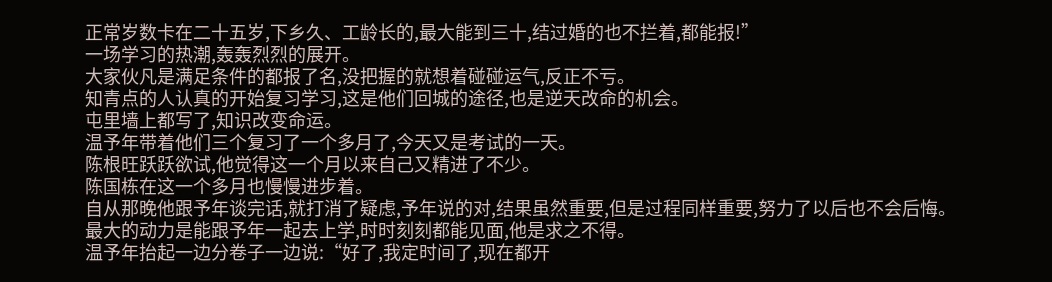正常岁数卡在二十五岁,下乡久、工龄长的,最大能到三十,结过婚的也不拦着,都能报!”
一场学习的热潮,轰轰烈烈的展开。
大家伙凡是满足条件的都报了名,没把握的就想着碰碰运气,反正不亏。
知青点的人认真的开始复习学习,这是他们回城的途径,也是逆天改命的机会。
屯里墙上都写了,知识改变命运。
温予年带着他们三个复习了一个多月了,今天又是考试的一天。
陈根旺跃跃欲试,他觉得这一个月以来自己又精进了不少。
陈国栋在这一个多月也慢慢进步着。
自从那晚他跟予年谈完话,就打消了疑虑,予年说的对,结果虽然重要,但是过程同样重要,努力了以后也不会后悔。
最大的动力是能跟予年一起去上学,时时刻刻都能见面,他是求之不得。
温予年抬起一边分卷子一边说:“好了,我定时间了,现在都开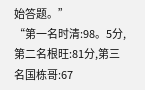始答题。”
“第一名时清:98。5分,第二名根旺:81分,第三名国栋哥:67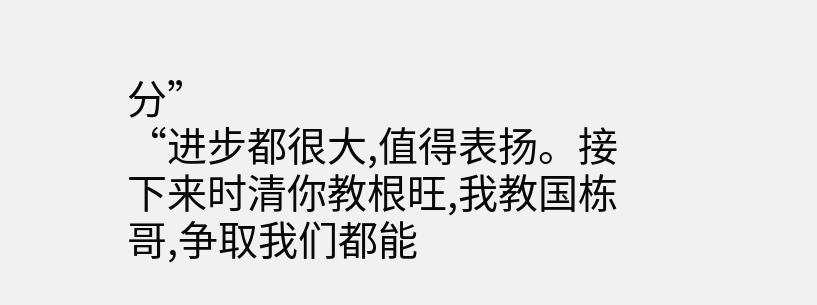分”
“进步都很大,值得表扬。接下来时清你教根旺,我教国栋哥,争取我们都能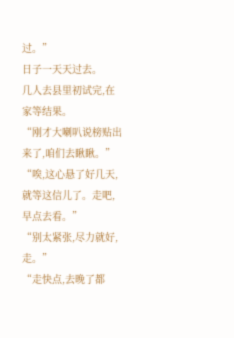过。”
日子一天天过去。
几人去县里初试完,在家等结果。
“刚才大喇叭说榜贴出来了,咱们去瞅瞅。”
“唉,这心悬了好几天,就等这信儿了。走吧,早点去看。”
“别太紧张,尽力就好,走。”
“走快点,去晚了都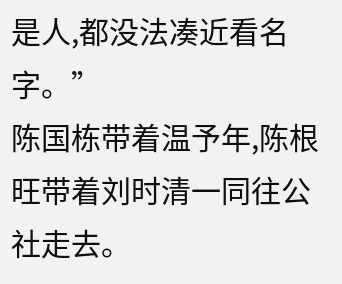是人,都没法凑近看名字。”
陈国栋带着温予年,陈根旺带着刘时清一同往公社走去。